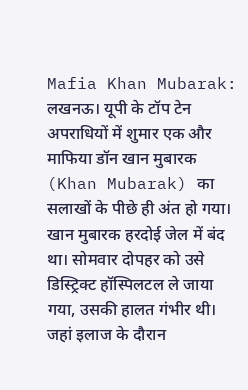Mafia Khan Mubarak: लखनऊ। यूपी के टॉप टेन अपराधियों में शुमार एक और माफिया डॉन खान मुबारक (Khan Mubarak) का सलाखों के पीछे ही अंत हो गया। खान मुबारक हरदोई जेल में बंद था। सोमवार दोपहर को उसे डिस्ट्रिक्ट हॉस्पिलटल ले जाया गया, उसकी हालत गंभीर थी। जहां इलाज के दौरान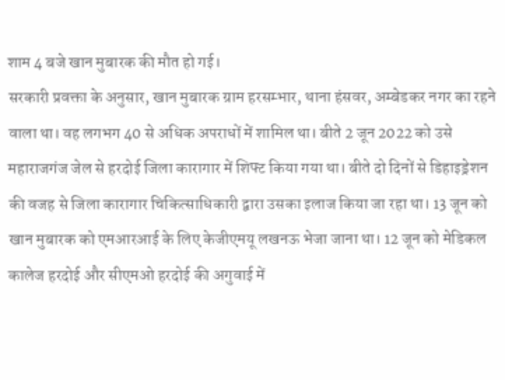शाम 4 बजे खान मुबारक की मौत हो गई।
सरकारी प्रवक्ता के अनुसार, खान मुबारक ग्राम हरसम्भार, थाना हंसवर, अम्बेडकर नगर का रहने वाला था। वह लगभग 40 से अधिक अपराधों में शामिल था। बीते 2 जून 2022 को उसे महाराजगंज जेल से हरदोई जिला कारागार में शिफ्ट किया गया था। बीते दो दिनों से डिहाइड्रेशन की वजह से जिला कारागार चिकित्साधिकारी द्वारा उसका इलाज किया जा रहा था। 13 जून को खान मुबारक को एमआरआई के लिए केजीएमयू लखनऊ भेजा जाना था। 12 जून को मेडिकल कालेज हरदोई और सीएमओ हरदोई की अगुवाई में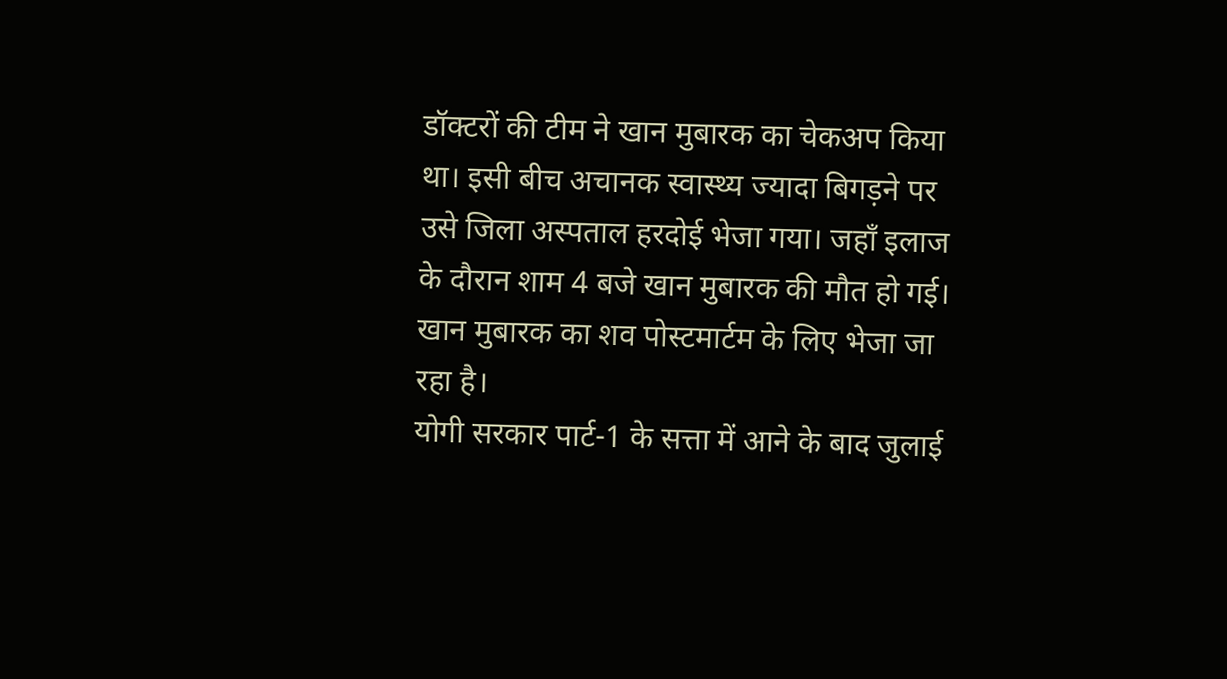डॉक्टरों की टीम ने खान मुबारक का चेकअप किया था। इसी बीच अचानक स्वास्थ्य ज्यादा बिगड़ने पर उसे जिला अस्पताल हरदोई भेजा गया। जहाँ इलाज के दौरान शाम 4 बजे खान मुबारक की मौत हो गई। खान मुबारक का शव पोस्टमार्टम के लिए भेजा जा रहा है।
योगी सरकार पार्ट-1 के सत्ता में आने के बाद जुलाई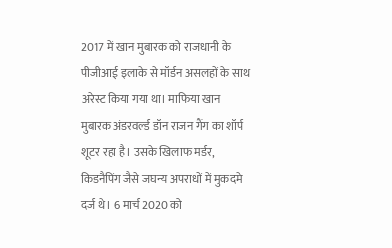2017 में खान मुबारक को राजधानी के पीजीआई इलाके से मॉर्डन असलहों के साथ अरेस्ट किया गया था। माफिया खान मुबारक अंडरवर्ल्ड डॉन राजन गैंग का शॉर्प शूटर रहा है। उसके खिलाफ मर्डर, किडनैपिंग जैसे जघन्य अपराधों में मुकदमे दर्ज थे। 6 मार्च 2020 को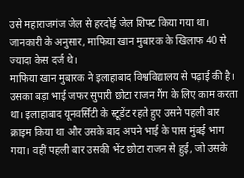उसे महाराजगंज जेल से हरदोई जेल शिफ्ट किया गया था। जानकारी के अनुसार, माफिया खान मुबारक के खिलाफ 40 से ज्यादा केस दर्ज थे।
माफिया खान मुबारक ने इलाहाबाद विश्वविद्यालय से पढ़ाई की है। उसका बड़ा भाई जफर सुपारी छोटा राजन गैंग के लिए काम करता था। इलाहाबाद यूनवर्सिटी के स्टूडेंट रहते हुए उसने पहली बार क्राइम किया था और उसके बाद अपने भाई के पास मुंबई भाग गया। वहीं पहली बार उसकी भेंट छोटा राजन से हुई, जो उसके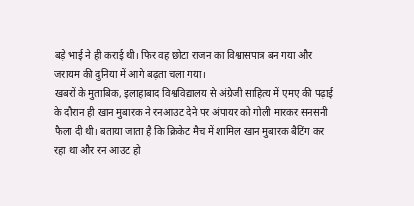बड़े भाई ने ही कराई थी। फिर वह छोटा राजन का विश्वासपात्र बन गया और जरायम की दुनिया में आगे बढ़ता चला गया।
खबरों के मुताबिक, इलाहाबाद विश्वविद्यालय से अंग्रेजी साहित्य में एमए की पढ़ाई के दौरान ही खान मुबारक ने रनआउट देने पर अंपायर को गोली मारकर सनसनी फैला दी थी। बताया जाता है कि क्रिकेट मैच में शामिल खान मुबारक बैटिंग कर रहा था और रन आउट हो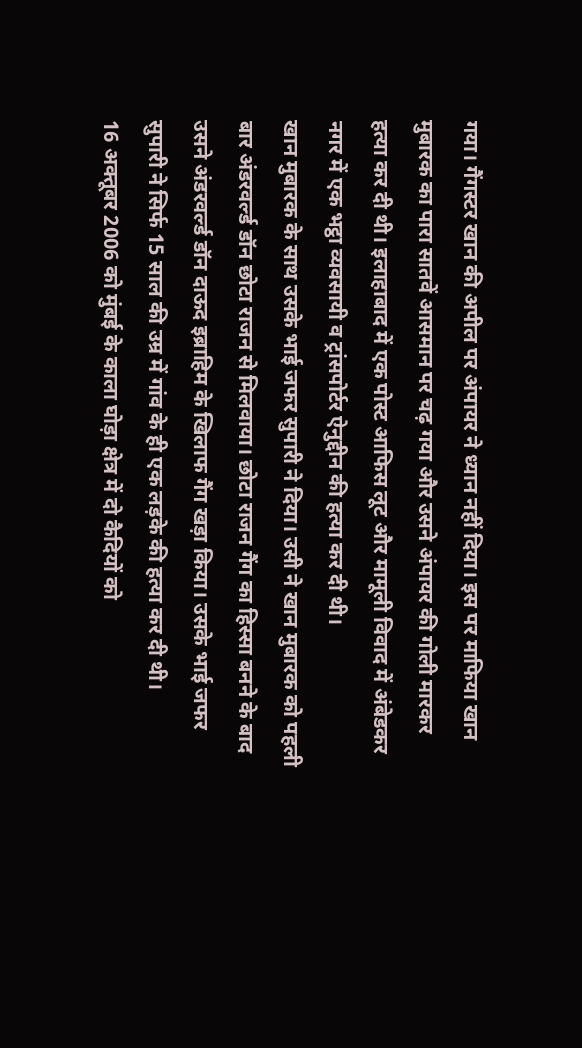गया। गैंगस्टर खान की अपील पर अंपायर ने ध्यान नहीं दिया। इस पर माफिया खान मुबारक का पारा सातवें आसमान पर चढ़ गया और उसने अंपायर की गोली मारकर हत्या कर दी थी। इलाहाबाद में एक पोस्ट आफिस लूट और मामूली विवाद में अंबेडकर नगर में एक भट्ठा व्यवसायी व ट्रांसपोर्टर ऐनुद्दीन की हत्या कर दी थी।
खान मुबारक के साथ उसके भाई जफर सुपारी ने दिया। उसी ने खान मुबारक को पहली बार अंडरवर्ल्ड डॉन छोटा राजन से मिलवाया। छोटा राजन गैंग का हिस्सा बनने के बाद उसने अंडरवर्ल्ड डॉन दाऊद इब्राहिम के खिलाफ गैंग खड़ा किया। उसके भाई जफर सुपारी ने सिर्फ 15 साल की उम्र में गांव के ही एक लड़के की हत्या कर दी थी।
16 अक्तूबर 2006 को मुंबई के काला घोड़ा क्षेत्र में दो कैदियों को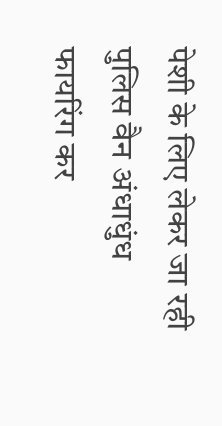पेशी के लिए लेकर जा रही पुलिस वैन अंधाधुंध फायरिंग कर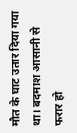मौत के घाट उतार दिया गया था। बदमाश आसानी से फरार हो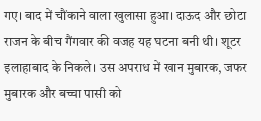गए। बाद में चौंकाने वाला खुलासा हुआ। दाऊद और छोटा राजन के बीच गैंगवार की वजह यह घटना बनी थी। शूटर इलाहाबाद के निकले। उस अपराध में खान मुबारक, जफर मुबारक और बच्चा पासी को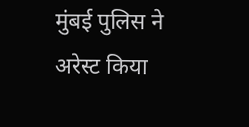मुंबई पुलिस ने अरेस्ट किया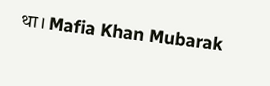था। Mafia Khan Mubarak